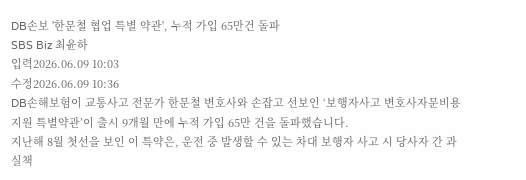DB손보 '한문철 협업 특별 약관', 누적 가입 65만건 돌파
SBS Biz 최윤하
입력2026.06.09 10:03
수정2026.06.09 10:36
DB손해보험이 교통사고 전문가 한문철 변호사와 손잡고 선보인 ‘보행자사고 변호사자문비용 지원 특별약관’이 출시 9개월 만에 누적 가입 65만 건을 돌파했습니다.
지난해 8월 첫선을 보인 이 특약은, 운전 중 발생할 수 있는 차대 보행자 사고 시 당사자 간 과실책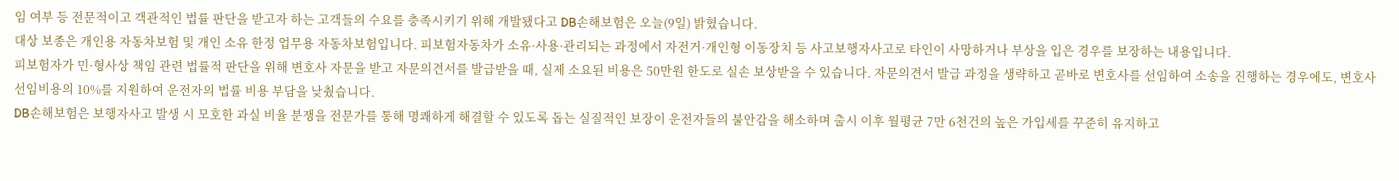임 여부 등 전문적이고 객관적인 법률 판단을 받고자 하는 고객들의 수요를 충족시키기 위해 개발됐다고 DB손해보험은 오늘(9일) 밝혔습니다.
대상 보종은 개인용 자동차보험 및 개인 소유 한정 업무용 자동차보험입니다. 피보험자동차가 소유·사용·관리되는 과정에서 자전거·개인형 이동장치 등 사고보행자사고로 타인이 사망하거나 부상을 입은 경우를 보장하는 내용입니다.
피보험자가 민·형사상 책임 관련 법률적 판단을 위해 변호사 자문을 받고 자문의견서를 발급받을 때, 실제 소요된 비용은 50만원 한도로 실손 보상받을 수 있습니다. 자문의견서 발급 과정을 생략하고 곧바로 변호사를 선임하여 소송을 진행하는 경우에도, 변호사 선임비용의 10%를 지원하여 운전자의 법률 비용 부담을 낮췄습니다.
DB손해보험은 보행자사고 발생 시 모호한 과실 비율 분쟁을 전문가를 통해 명쾌하게 해결할 수 있도록 돕는 실질적인 보장이 운전자들의 불안감을 해소하며 출시 이후 월평균 7만 6천건의 높은 가입세를 꾸준히 유지하고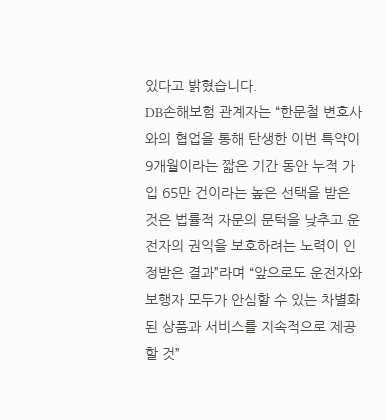있다고 밝혔습니다.
DB손해보험 관계자는 “한문철 변호사와의 협업을 통해 탄생한 이번 특약이 9개월이라는 짧은 기간 동안 누적 가입 65만 건이라는 높은 선택을 받은 것은 법률적 자문의 문턱을 낮추고 운전자의 권익을 보호하려는 노력이 인정받은 결과”라며 “앞으로도 운전자와 보행자 모두가 안심할 수 있는 차별화된 상품과 서비스를 지속적으로 제공할 것”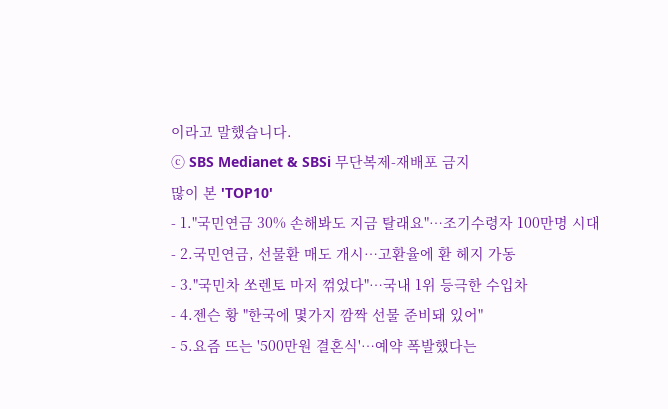이라고 말했습니다.
ⓒ SBS Medianet & SBSi 무단복제-재배포 금지
많이 본 'TOP10'
- 1."국민연금 30% 손해봐도 지금 탈래요"…조기수령자 100만명 시대
- 2.국민연금, 선물환 매도 개시…고환율에 환 헤지 가동
- 3."국민차 쏘렌토 마저 꺾었다"…국내 1위 등극한 수입차
- 4.젠슨 황 "한국에 몇가지 깜짝 선물 준비돼 있어"
- 5.요즘 뜨는 '500만원 결혼식'…예약 폭발했다는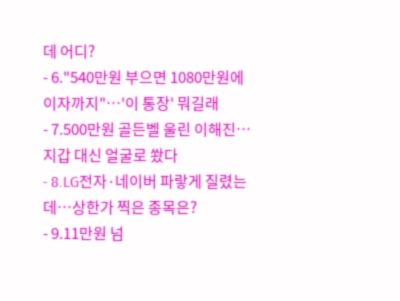데 어디?
- 6."540만원 부으면 1080만원에 이자까지"…'이 통장' 뭐길래
- 7.500만원 골든벨 울린 이해진…지갑 대신 얼굴로 쐈다
- 8.LG전자·네이버 파랗게 질렸는데…상한가 찍은 종목은?
- 9.11만원 넘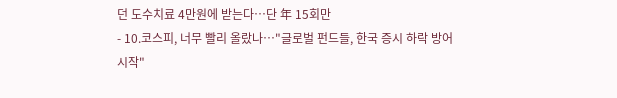던 도수치료 4만원에 받는다…단 年 15회만
- 10.코스피, 너무 빨리 올랐나…"글로벌 펀드들, 한국 증시 하락 방어 시작"